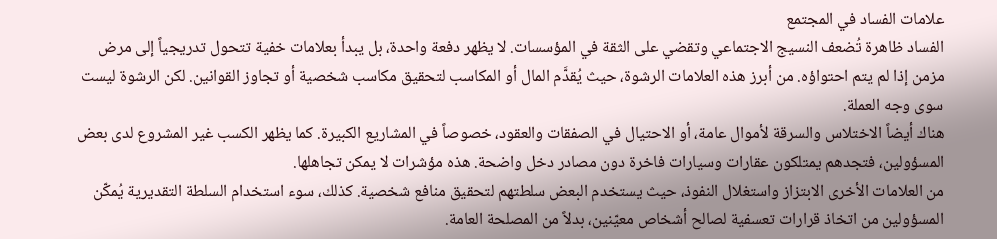علامات الفساد في المجتمع
الفساد ظاهرة تُضعف النسيج الاجتماعي وتقضي على الثقة في المؤسسات. لا يظهر دفعة واحدة، بل يبدأ بعلامات خفية تتحول تدريجياً إلى مرض مزمن إذا لم يتم احتواؤه. من أبرز هذه العلامات الرشوة، حيث يُقدَّم المال أو المكاسب لتحقيق مكاسب شخصية أو تجاوز القوانين. لكن الرشوة ليست سوى وجه العملة.
هناك أيضاً الاختلاس والسرقة لأموال عامة، أو الاحتيال في الصفقات والعقود، خصوصاً في المشاريع الكبيرة. كما يظهر الكسب غير المشروع لدى بعض المسؤولين، فتجدهم يمتلكون عقارات وسيارات فاخرة دون مصادر دخل واضحة. هذه مؤشرات لا يمكن تجاهلها.
من العلامات الأخرى الابتزاز واستغلال النفوذ، حيث يستخدم البعض سلطتهم لتحقيق منافع شخصية. كذلك، سوء استخدام السلطة التقديرية يُمكّن المسؤولين من اتخاذ قرارات تعسفية لصالح أشخاص معيّنين، بدلاً من المصلحة العامة.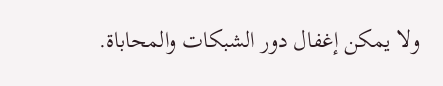ولا يمكن إغفال دور الشبكات والمحاباة.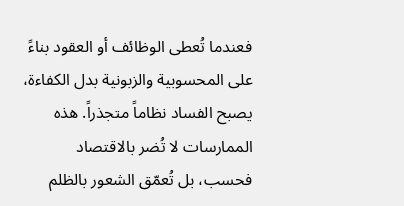فعندما تُعطى الوظائف أو العقود بناءً على المحسوبية والزبونية بدل الكفاءة، يصبح الفساد نظاماً متجذراً. هذه الممارسات لا تُضر بالاقتصاد فحسب، بل تُعمّق الشعور بالظلم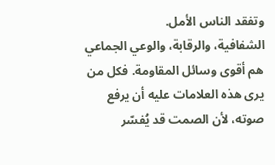وتفقد الناس الأمل.
الشفافية، والرقابة، والوعي الجماعي هم أقوى وسائل المقاومة. فكل من يرى هذه العلامات عليه أن يرفع صوته، لأن الصمت قد يُفسّر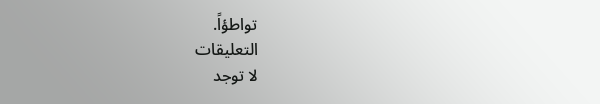تواطؤاً.
التعليقات
لا توجد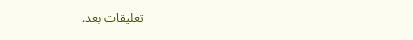تعليقات بعد.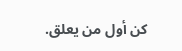كن أول من يعلق.